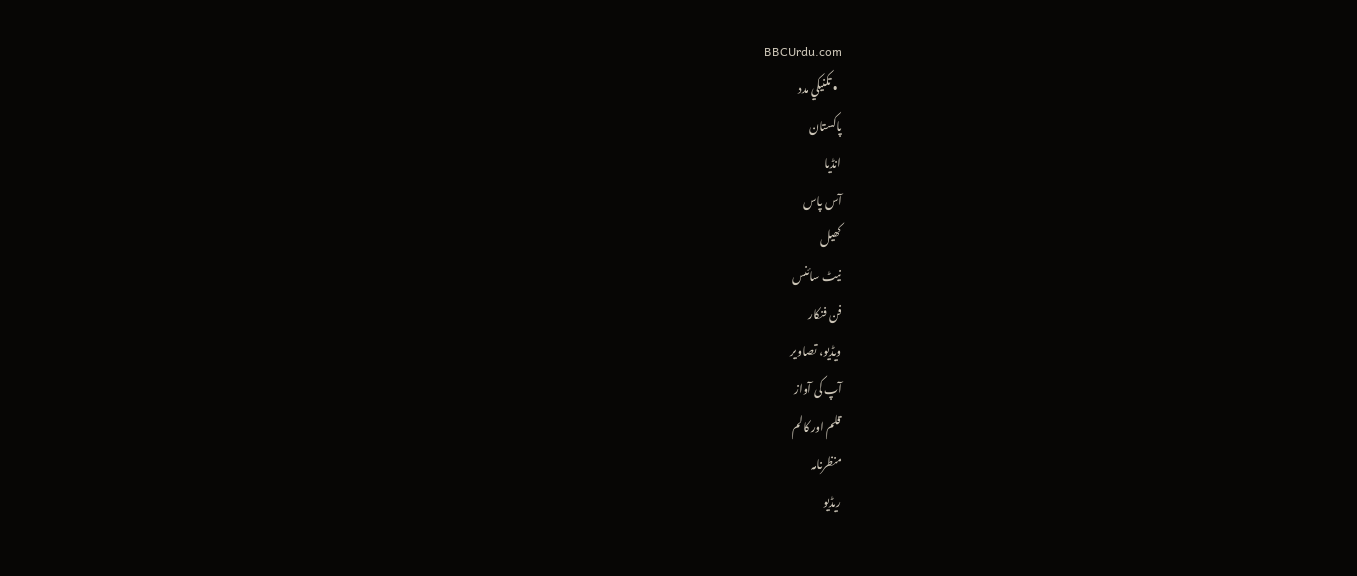BBCUrdu.com
  • تکنيکي مدد
پاکستان
انڈیا
آس پاس
کھیل
نیٹ سائنس
فن فنکار
ویڈیو، تصاویر
آپ کی آواز
قلم اور کالم
منظرنامہ
ریڈیو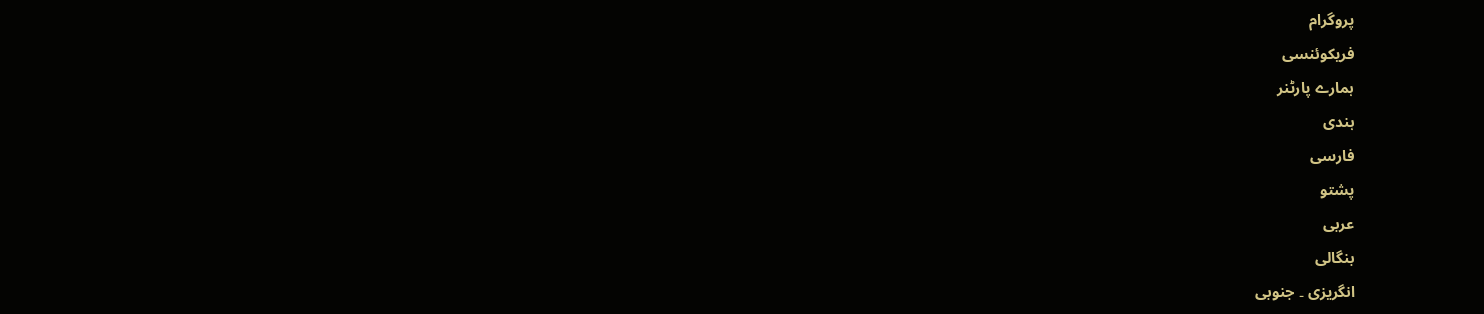پروگرام
فریکوئنسی
ہمارے پارٹنر
ہندی
فارسی
پشتو
عربی
بنگالی
انگریزی ۔ جنوبی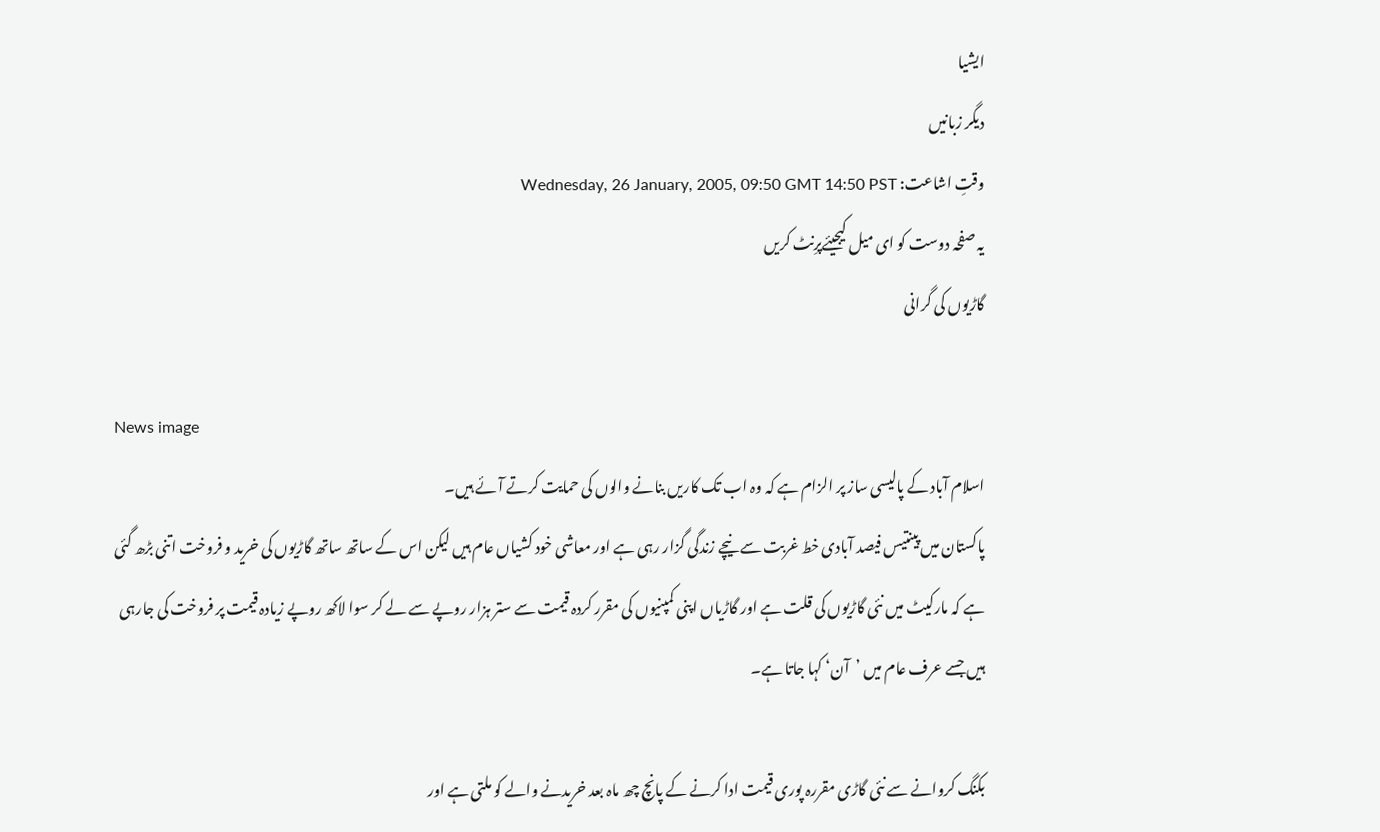ایشیا
دیگر زبانیں
وقتِ اشاعت: Wednesday, 26 January, 2005, 09:50 GMT 14:50 PST
یہ صفحہ دوست کو ای میل کیجیئےپرِنٹ کریں
گاڑیوں کی گرانی

News image
اسلام آباد کے پالیسی ساز پر الزام ہے کہ وہ اب تک کاریں بنانے والوں کی حمایت کرتے آئے ہیں۔
پاکستان میں پینتیس فیصد آبادی خط غربت سے نیچے زندگی گزار رہی ہے اور معاشی خود کشیاں عام ہیں لیکن اس کے ساتھ ساتھ گاڑیوں کی خرید و فروخت اتنی بڑھ گئی ہے کہ مارکیٹ میں نئی گاڑیوں کی قلت ہے اور گاڑیاں اپنی کمپنیوں کی مقرر کردہ قیمت سے ستر ہزار روپے سے لے کر سوا لاکھ روپے زیادہ قیمت پر فروخت کی جارہی ہیں جسے عرف عام میں ’آن‘ کہا جاتا ہے۔

بکنگ کروانے سے نئی گاڑی مقررہ پوری قیمت ادا کرنے کے پانچ چھ ماہ بعد خریدنے والے کو ملتی ہے اور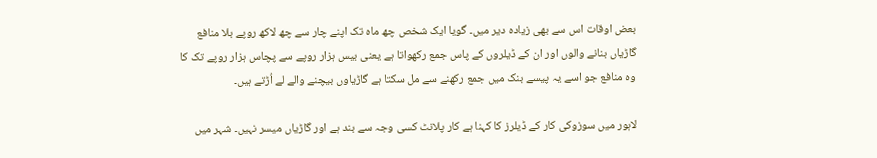بعض اوقات اس سے بھی زیادہ دیر میں۔ گویا ایک شخص چھ ماہ تک اپنے چار سے چھ لاکھ روپے بلا منافع گاڑیاں بنانے والوں اور ان کے ڈیلروں کے پاس جمع رکھواتا ہے یعنی بیس ہزار روپے سے پچاس ہزار روپے تک کا وہ منافع جو اسے یہ پیسے بنک میں جمع رکھنے سے مل سکتا ہے گاڑیاوں بیچنے والے لے اُڑتے ہیں۔

لاہور میں سوزوکی کار کے ڈیلرز کا کہنا ہے کار پلانٹ کسی وجہ سے بند ہے اور گاڑیاں میسر نہیں۔ شہر میں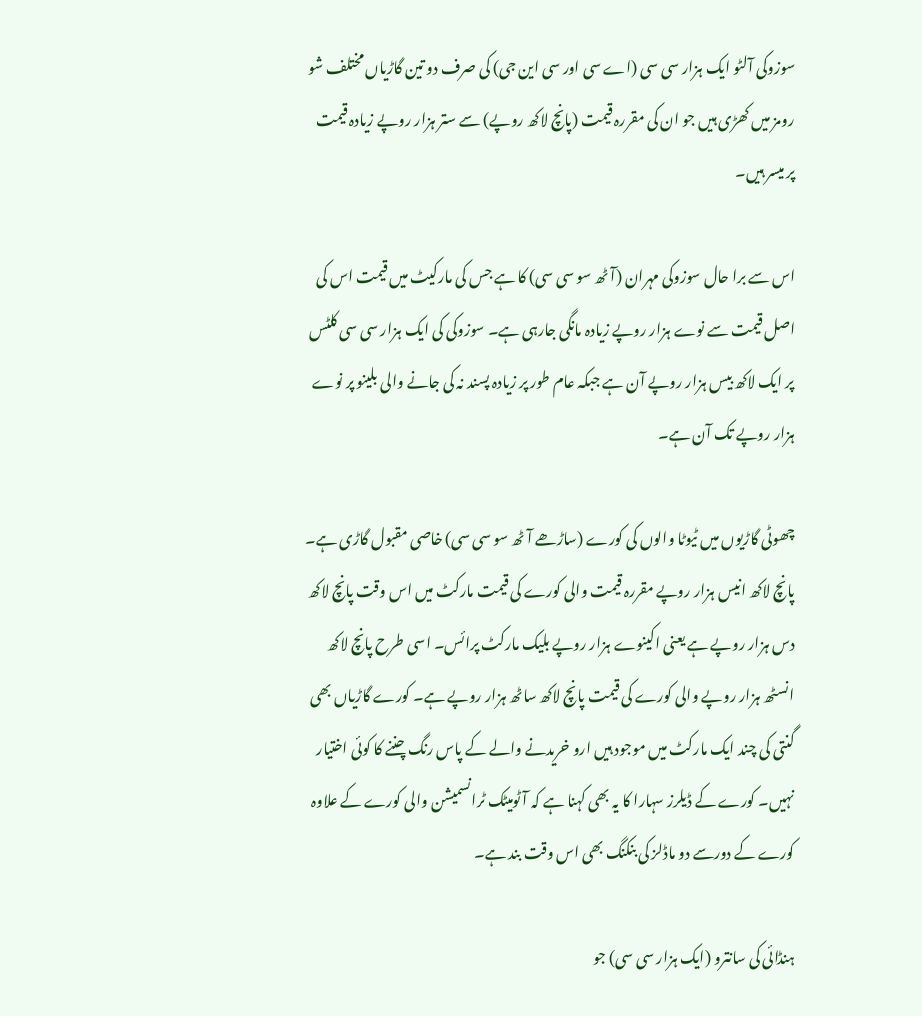سوزوکی آلٹو ایک ہزار سی سی (اے سی اور سی این جی) کی صرف دو تین گاڑیاں مختلف شو رومز میں کھڑی ہیں جو ان کی مقررہ قیمت (پانچ لاکھ روپے) سے ستر ہزار روپے زیادہ قیمت پر میسر ہیں۔

اس سے برا حال سوزوکی مہران (آٹھ سو سی سی) کا ہے جس کی مارکیٹ میں قیمت اس کی اصل قیمت سے نوے ہزار روپے زیادہ مانگی جارہی ہے۔ سوزوکی کی ایک ہزار سی سی کلٹس پر ایک لاکھ بیس ہزار روپے آن ہے جبکہ عام طور پر زیادہ پسند نہ کی جانے والی بلینو پر نوے ہزار روپے تک آن ہے۔

چھوٹی گاڑیوں میں ٹیوٹا والوں کی کورے (ساڑھے آٹھ سو سی سی) خاصی مقبول گاڑی ہے۔ پانچ لاکھ انیس ہزار روپے مقررہ قیمت والی کورے کی قیمت مارکٹ میں اس وقت پانچ لاکھ دس ہزار روپے ہے یعنی اکینوے ہزار روپے بلیک مارکٹ پرائس۔ اسی طرح پانچ لاکھ انسٹھ ہزار روپے والی کورے کی قیمت پانچ لاکھ ساٹھ ہزار روپے ہے۔ کورے گاڑیاں بھی گنتی کی چند ایک مارکٹ میں موجود ہیں ارو خریدنے والے کے پاس رنگ چننے کا کوئی اختیار نہیں۔ کورے کے ڈیلرز سہارا کا یہ بھی کہنا ہے کہ آٹومیٹک ٹرانسمیشن والی کورے کے علاوہ کورے کے دورسے دو ماڈلز کی بنکنگ بھی اس وقت بند ہے۔

ہنڈائی کی سانترو (ایک ہزار سی سی) جو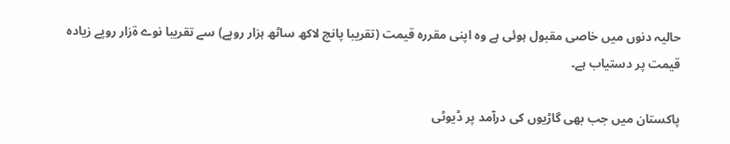حالیہ دنوں میں خاصی مقبول ہوئی ہے وہ اپنی مقررہ قیمت (تقریبا پانچ لاکھ ساٹھ ہزار روپے) سے تقریبا نوے ۃزار روپے زیادہ قیمت پر دستیاب ہے۔

پاکستان میں جب بھی گاڑیوں کی درآمد پر ڈیوٹی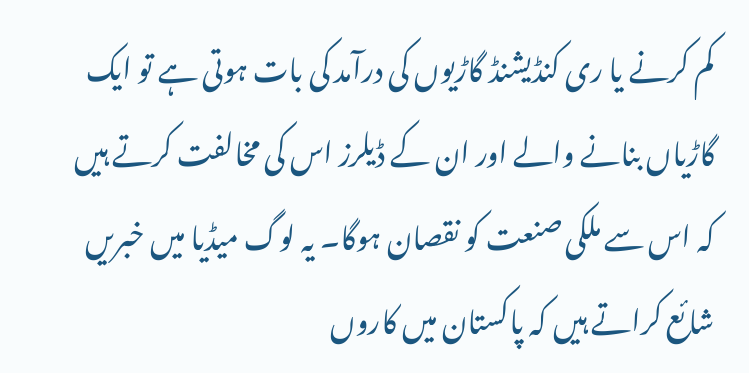کم کرنے یا ری کنڈیشنڈ گاڑیوں کی درآمد کی بات ہوتی ہے تو ایک گاڑیاں بنانے والے اور ان کے ڈیلرز اس کی مخالفت کرتے ہیں کہ اس سے ملکی صنعت کو نقصان ہوگا۔ یہ لوگ میڈیا میں خبریں شائع کراتے ہیں کہ پاکستان میں کاروں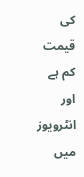کی قیمت کم ہے اور انٹرویوز میں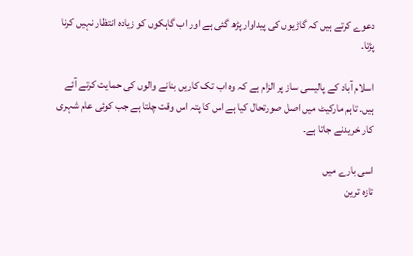دعوے کرتے ہیں کہ گاڑیوں کی پیداوار پڑھ گئی ہے اور اب گاہکوں کو زیادہ انتظار نہیں کرنا پڑتا۔

اسلام آباد کے پالیسی ساز پر الزام ہے کہ وہ اب تک کاریں بنانے والوں کی حمایت کرتے آئے ہیں۔ تاہم مارکیٹ میں اصل صورتحال کیا ہے اس کا پتہ اس وقت چلتا ہے جب کوئی عام شہری کار خریدنے جاتا ہے۔

اسی بارے میں
تازہ ترین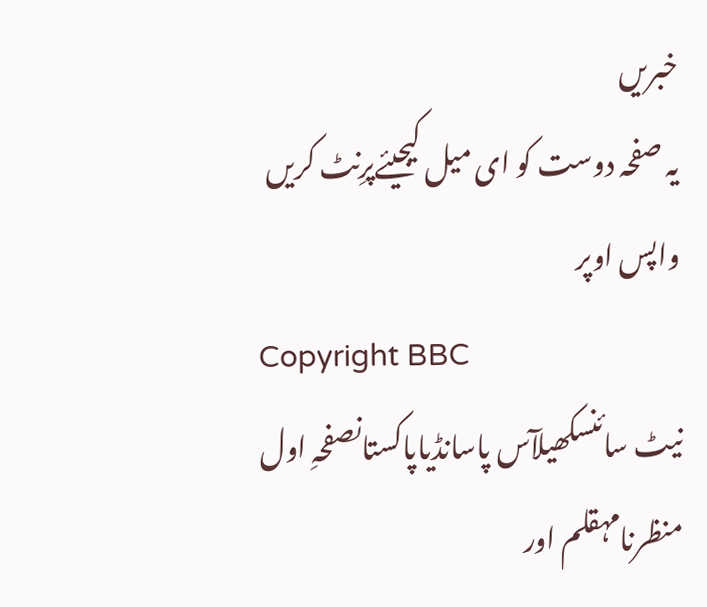خبریں
یہ صفحہ دوست کو ای میل کیجیئےپرِنٹ کریں
واپس اوپر
Copyright BBC
نیٹ سائنسکھیلآس پاسانڈیاپاکستانصفحہِ اول
منظرنامہقلم اور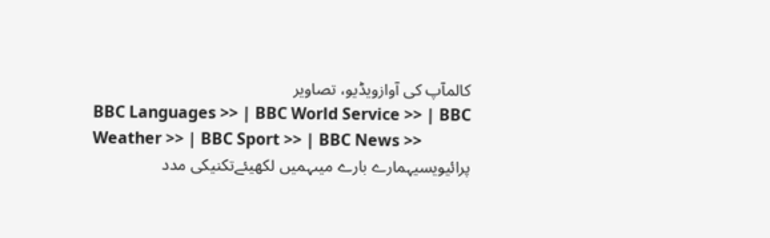کالمآپ کی آوازویڈیو، تصاویر
BBC Languages >> | BBC World Service >> | BBC Weather >> | BBC Sport >> | BBC News >>
پرائیویسیہمارے بارے میںہمیں لکھیئےتکنیکی مدد